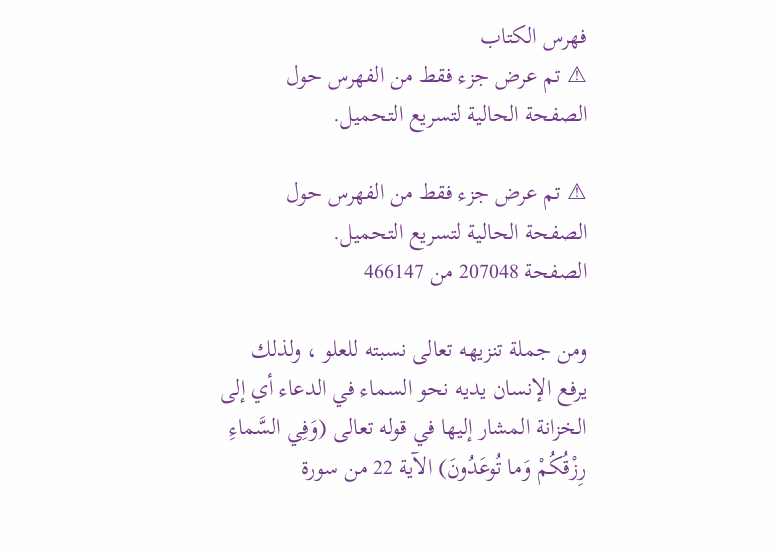فهرس الكتاب
⚠ تم عرض جزء فقط من الفهرس حول الصفحة الحالية لتسريع التحميل.

⚠ تم عرض جزء فقط من الفهرس حول الصفحة الحالية لتسريع التحميل.
الصفحة 207048 من 466147

ومن جملة تنزيهه تعالى نسبته للعلو ، ولذلك يرفع الإنسان يديه نحو السماء في الدعاء أي إلى الخزانة المشار إليها في قوله تعالى (وَفِي السَّماءِ رِزْقُكُمْ وَما تُوعَدُونَ) الآية 22 من سورة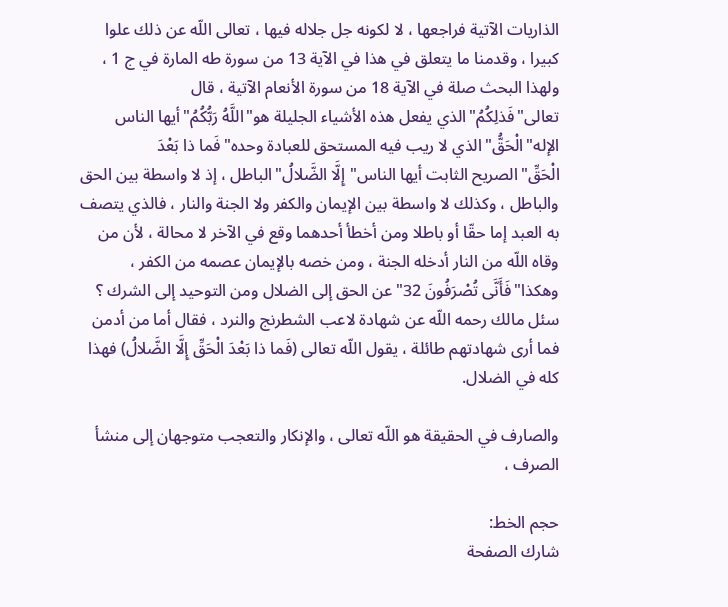الذاريات الآتية فراجعها ، لا لكونه جل جلاله فيها ، تعالى اللّه عن ذلك علوا كبيرا ، وقدمنا ما يتعلق في هذا في الآية 13 من سورة طه المارة في ج 1 ، ولهذا البحث صلة في الآية 18 من سورة الأنعام الآتية ، قال تعالى"فَذلِكُمُ"الذي يفعل هذه الأشياء الجليلة هو"اللَّهُ رَبُّكُمُ"أيها الناس الإله"الْحَقُّ"الذي لا ريب فيه المستحق للعبادة وحده"فَما ذا بَعْدَ الْحَقِّ"الصريح الثابت أيها الناس"إِلَّا الضَّلالُ"الباطل ، إذ لا واسطة بين الحق والباطل ، وكذلك لا واسطة بين الإيمان والكفر ولا الجنة والنار ، فالذي يتصف به العبد إما حقّا أو باطلا ومن أخطأ أحدهما وقع في الآخر لا محالة ، لأن من وقاه اللّه من النار أدخله الجنة ، ومن خصه بالإيمان عصمه من الكفر ، وهكذا"فَأَنَّى تُصْرَفُونَ 32"عن الحق إلى الضلال ومن التوحيد إلى الشرك ؟ سئل مالك رحمه اللّه عن شهادة لاعب الشطرنج والنرد ، فقال أما من أدمن فما أرى شهادتهم طائلة ، يقول اللّه تعالى (فَما ذا بَعْدَ الْحَقِّ إِلَّا الضَّلالُ) فهذا كله في الضلال.

والصارف في الحقيقة هو اللّه تعالى ، والإنكار والتعجب متوجهان إلى منشأ الصرف ،

حجم الخط:
شارك الصفحة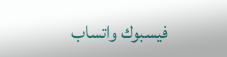فيسبوك واتساب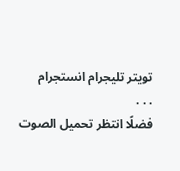تويتر تليجرام انستجرام
. . .
فضلًا انتظر تحميل الصوت